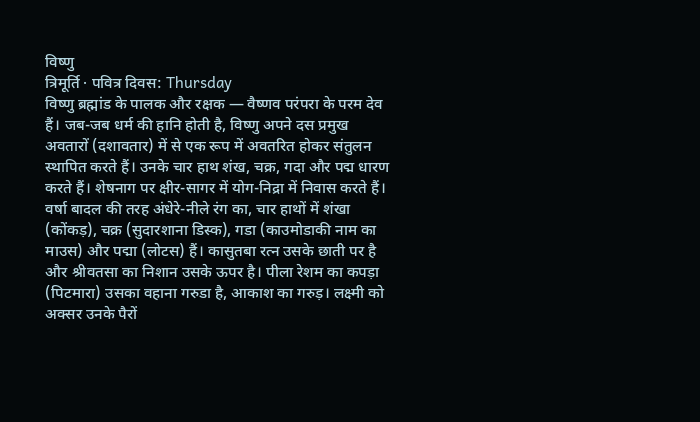विष्णु
त्रिमूर्ति · पवित्र दिवस: Thursday
विष्णु ब्रह्मांड के पालक और रक्षक — वैष्णव परंपरा के परम देव हैं। जब-जब धर्म की हानि होती है, विष्णु अपने दस प्रमुख अवतारों (दशावतार) में से एक रूप में अवतरित होकर संतुलन स्थापित करते हैं। उनके चार हाथ शंख, चक्र, गदा और पद्म धारण करते हैं। शेषनाग पर क्षीर-सागर में योग-निद्रा में निवास करते हैं।
वर्षा बादल की तरह अंधेरे-नीले रंग का, चार हाथों में शंखा (कोंकड़), चक्र (सुदारशाना डिस्क), गडा (काउमोडाकी नाम का माउस) और पद्मा (लोटस) हैं। कासुतबा रत्न उसके छाती पर है और श्रीवतसा का निशान उसके ऊपर है। पीला रेशम का कपड़ा (पिटमारा) उसका वहाना गरुडा है, आकाश का गरुड़। लक्ष्मी को अक्सर उनके पैरों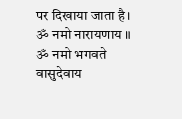पर दिखाया जाता है।
ॐ नमो नारायणाय ॥
ॐ नमो भगवते वासुदेवाय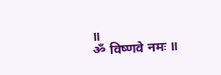॥
ॐ विष्णवे नमः ॥